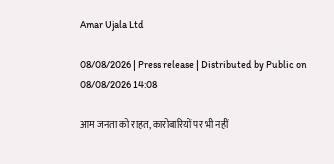Amar Ujala Ltd

08/08/2026 | Press release | Distributed by Public on 08/08/2026 14:08

आम जनता को राहत, कारोबारियों पर भी नहीं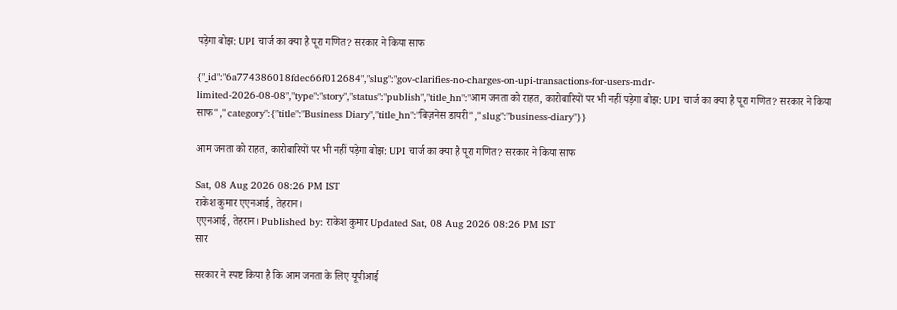पड़ेगा बोझ: UPI चार्ज का क्या है पूरा गणित? सरकार ने किया साफ

{"_id":"6a774386018fdec66f012684","slug":"gov-clarifies-no-charges-on-upi-transactions-for-users-mdr-limited-2026-08-08","type":"story","status":"publish","title_hn":"आम जनता को राहत, कारोबारियों पर भी नहीं पड़ेगा बोझ: UPI चार्ज का क्या है पूरा गणित? सरकार ने किया साफ","category":{"title":"Business Diary","title_hn":"बिज़नेस डायरी","slug":"business-diary"}}

आम जनता को राहत, कारोबारियों पर भी नहीं पड़ेगा बोझ: UPI चार्ज का क्या है पूरा गणित? सरकार ने किया साफ

Sat, 08 Aug 2026 08:26 PM IST
राकेश कुमार एएनआई, तेहरान।
एएनआई, तेहरान। Published by: राकेश कुमार Updated Sat, 08 Aug 2026 08:26 PM IST
सार

सरकार ने स्पष्ट किया है कि आम जनता के लिए यूपीआई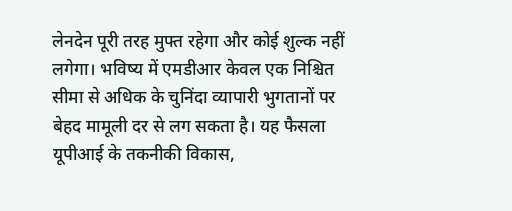लेनदेन पूरी तरह मुफ्त रहेगा और कोई शुल्क नहीं लगेगा। भविष्य में एमडीआर केवल एक निश्चित सीमा से अधिक के चुनिंदा व्यापारी भुगतानों पर बेहद मामूली दर से लग सकता है। यह फैसला यूपीआई के तकनीकी विकास,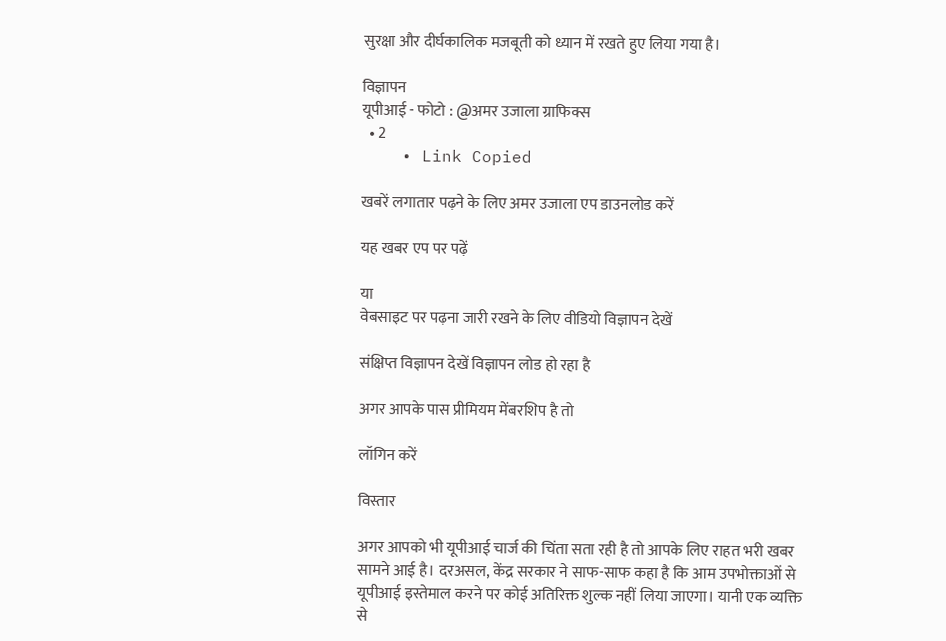सुरक्षा और दीर्घकालिक मजबूती को ध्यान में रखते हुए लिया गया है।

विज्ञापन
यूपीआई - फोटो : @अमर उजाला ग्राफिक्स
  • 2
    • Link Copied

खबरें लगातार पढ़ने के लिए अमर उजाला एप डाउनलोड करें

यह खबर एप पर पढ़ें

या
वेबसाइट पर पढ़ना जारी रखने के लिए वीडियो विज्ञापन देखें

संक्षिप्त विज्ञापन देखें विज्ञापन लोड हो रहा है

अगर आपके पास प्रीमियम मेंबरशिप है तो

लॉगिन करें

विस्तार

अगर आपको भी यूपीआई चार्ज की चिंता सता रही है तो आपके लिए राहत भरी खबर सामने आई है। दरअसल, केंद्र सरकार ने साफ-साफ कहा है कि आम उपभोक्ताओं से यूपीआई इस्तेमाल करने पर कोई अतिरिक्त शुल्क नहीं लिया जाएगा। यानी एक व्यक्ति से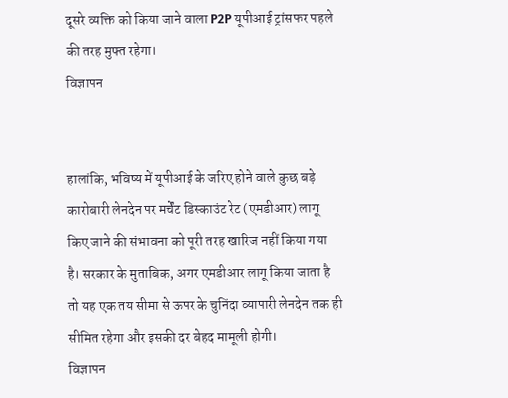दूसरे व्यक्ति को किया जाने वाला P2P यूपीआई ट्रांसफर पहले की तरह मुफ्त रहेगा।
विज्ञापन


हालांकि, भविष्य में यूपीआई के जरिए होने वाले कुछ बड़े कारोबारी लेनदेन पर मर्चेंट डिस्काउंट रेट (एमडीआर) लागू किए जाने की संभावना को पूरी तरह खारिज नहीं किया गया है। सरकार के मुताबिक, अगर एमडीआर लागू किया जाता है तो यह एक तय सीमा से ऊपर के चुनिंदा व्यापारी लेनदेन तक ही सीमित रहेगा और इसकी दर बेहद मामूली होगी।
विज्ञापन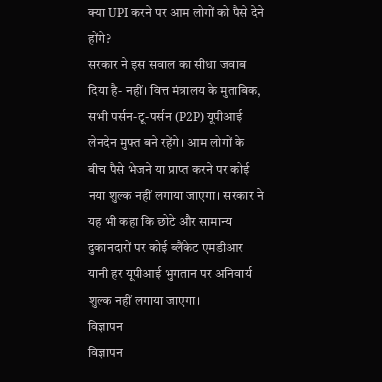क्या UPI करने पर आम लोगों को पैसे देने होंगे?
सरकार ने इस सवाल का सीधा जवाब दिया है- नहीं। वित्त मंत्रालय के मुताबिक, सभी पर्सन-टू-पर्सन (P2P) यूपीआई लेनदेन मुफ्त बने रहेंगे। आम लोगों के बीच पैसे भेजने या प्राप्त करने पर कोई नया शुल्क नहीं लगाया जाएगा। सरकार ने यह भी कहा कि छोटे और सामान्य दुकानदारों पर कोई ब्लैंकेट एमडीआर यानी हर यूपीआई भुगतान पर अनिवार्य शुल्क नहीं लगाया जाएगा।
विज्ञापन
विज्ञापन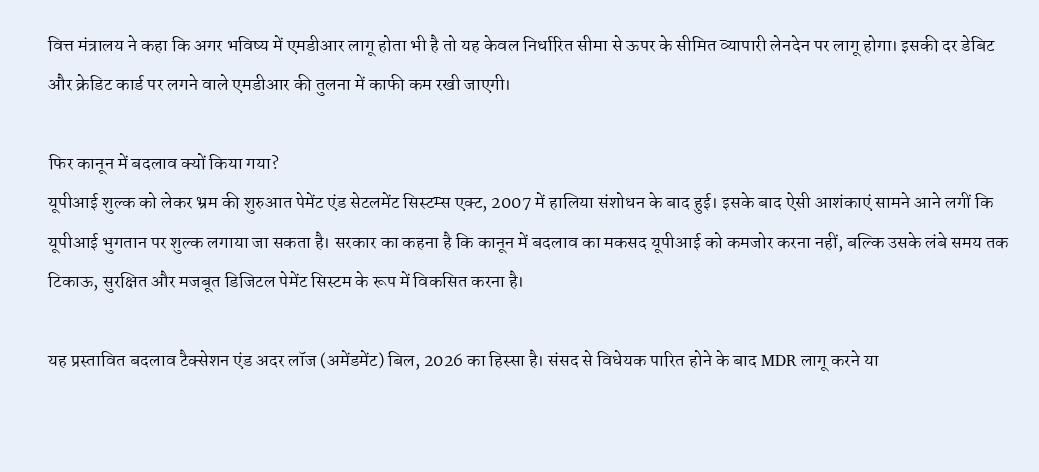वित्त मंत्रालय ने कहा कि अगर भविष्य में एमडीआर लागू होता भी है तो यह केवल निर्धारित सीमा से ऊपर के सीमित व्यापारी लेनदेन पर लागू होगा। इसकी दर डेबिट और क्रेडिट कार्ड पर लगने वाले एमडीआर की तुलना में काफी कम रखी जाएगी।

फिर कानून में बदलाव क्यों किया गया?
यूपीआई शुल्क को लेकर भ्रम की शुरुआत पेमेंट एंड सेटलमेंट सिस्टम्स एक्ट, 2007 में हालिया संशोधन के बाद हुई। इसके बाद ऐसी आशंकाएं सामने आने लगीं कि यूपीआई भुगतान पर शुल्क लगाया जा सकता है। सरकार का कहना है कि कानून में बदलाव का मकसद यूपीआई को कमजोर करना नहीं, बल्कि उसके लंबे समय तक टिकाऊ, सुरक्षित और मजबूत डिजिटल पेमेंट सिस्टम के रूप में विकसित करना है।

यह प्रस्तावित बदलाव टैक्सेशन एंड अदर लॉज (अमेंडमेंट) बिल, 2026 का हिस्सा है। संसद से विधेयक पारित होने के बाद MDR लागू करने या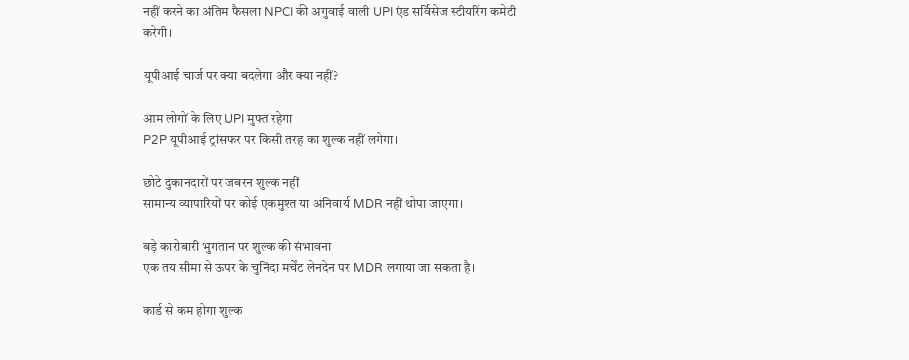नहीं करने का अंतिम फैसला NPCI की अगुवाई वाली UPI एंड सर्विसेज स्टीयरिंग कमेटी करेगी।

यूपीआई चार्ज पर क्या बदलेगा और क्या नहीं?

आम लोगों के लिए UPI मुफ्त रहेगा
P2P यूपीआई ट्रांसफर पर किसी तरह का शुल्क नहीं लगेगा।

छोटे दुकानदारों पर जबरन शुल्क नहीं
सामान्य व्यापारियों पर कोई एकमुश्त या अनिवार्य MDR नहीं थोपा जाएगा।

बड़े कारोबारी भुगतान पर शुल्क की संभावना
एक तय सीमा से ऊपर के चुनिंदा मर्चेंट लेनदेन पर MDR लगाया जा सकता है।

कार्ड से कम होगा शुल्क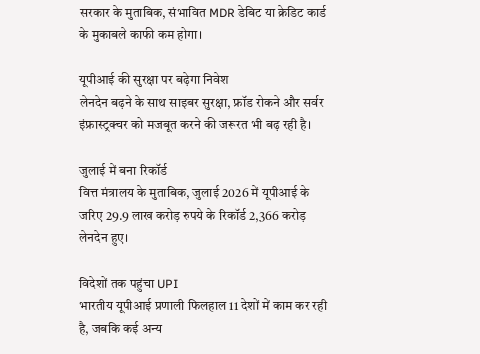सरकार के मुताबिक, संभावित MDR डेबिट या क्रेडिट कार्ड के मुकाबले काफी कम होगा।

यूपीआई की सुरक्षा पर बढ़ेगा निवेश
लेनदेन बढ़ने के साथ साइबर सुरक्षा, फ्रॉड रोकने और सर्वर इंफ्रास्ट्रक्चर को मजबूत करने की जरूरत भी बढ़ रही है।

जुलाई में बना रिकॉर्ड
वित्त मंत्रालय के मुताबिक, जुलाई 2026 में यूपीआई के जरिए 29.9 लाख करोड़ रुपये के रिकॉर्ड 2,366 करोड़ लेनदेन हुए।

विदेशों तक पहुंचा UPI
भारतीय यूपीआई प्रणाली फिलहाल 11 देशों में काम कर रही है, जबकि कई अन्य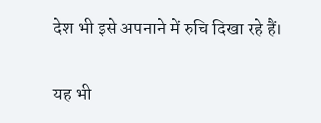देश भी इसे अपनाने में रुचि दिखा रहे हैं।

यह भी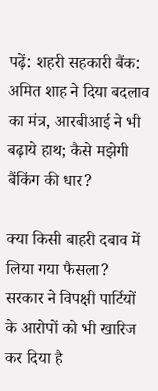पढ़ें: शहरी सहकारी बैंक: अमित शाह ने दिया बदलाव का मंत्र, आरबीआई ने भी बढ़ाये हाथ; कैसे मझेगी बैंकिंग की धार?

क्या किसी बाहरी दबाव में लिया गया फैसला?
सरकार ने विपक्षी पार्टियों के आरोपों को भी खारिज कर दिया है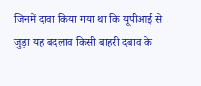जिनमें दावा किया गया था कि यूपीआई से जुड़ा यह बदलाव किसी बाहरी दबाव के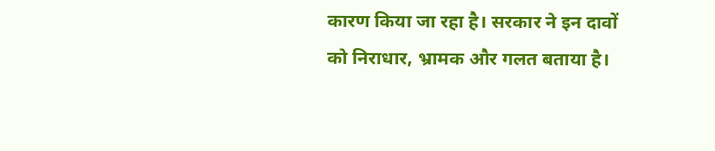कारण किया जा रहा है। सरकार ने इन दावों को निराधार, भ्रामक और गलत बताया है।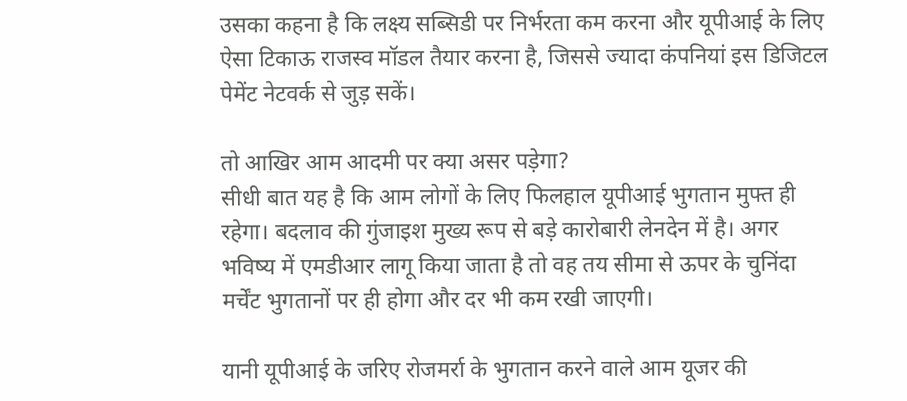उसका कहना है कि लक्ष्य सब्सिडी पर निर्भरता कम करना और यूपीआई के लिए ऐसा टिकाऊ राजस्व मॉडल तैयार करना है, जिससे ज्यादा कंपनियां इस डिजिटल पेमेंट नेटवर्क से जुड़ सकें।

तो आखिर आम आदमी पर क्या असर पड़ेगा?
सीधी बात यह है कि आम लोगों के लिए फिलहाल यूपीआई भुगतान मुफ्त ही रहेगा। बदलाव की गुंजाइश मुख्य रूप से बड़े कारोबारी लेनदेन में है। अगर भविष्य में एमडीआर लागू किया जाता है तो वह तय सीमा से ऊपर के चुनिंदा मर्चेंट भुगतानों पर ही होगा और दर भी कम रखी जाएगी।

यानी यूपीआई के जरिए रोजमर्रा के भुगतान करने वाले आम यूजर की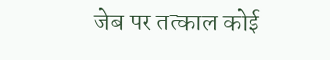जेब पर तत्काल कोई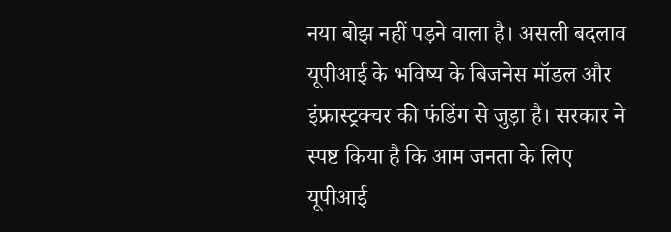नया बोझ नहीं पड़ने वाला है। असली बदलाव यूपीआई के भविष्य के बिजनेस मॉडल और इंफ्रास्ट्रक्चर की फंडिंग से जुड़ा है। सरकार ने स्पष्ट किया है कि आम जनता के लिए यूपीआई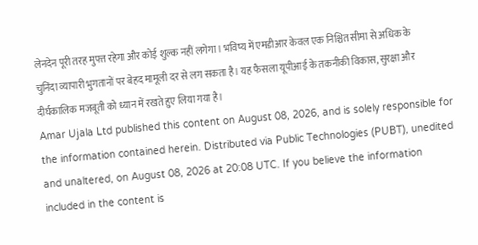लेनदेन पूरी तरह मुफ्त रहेगा और कोई शुल्क नहीं लगेगा। भविष्य में एमडीआर केवल एक निश्चित सीमा से अधिक के चुनिंदा व्यापारी भुगतानों पर बेहद मामूली दर से लग सकता है। यह फैसला यूपीआई के तकनीकी विकास, सुरक्षा और दीर्घकालिक मजबूती को ध्यान में रखते हुए लिया गया है।
Amar Ujala Ltd published this content on August 08, 2026, and is solely responsible for the information contained herein. Distributed via Public Technologies (PUBT), unedited and unaltered, on August 08, 2026 at 20:08 UTC. If you believe the information included in the content is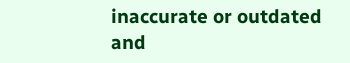inaccurate or outdated and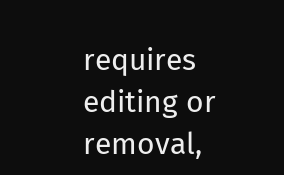requires editing or removal,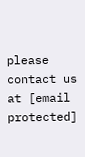please contact us at [email protected]